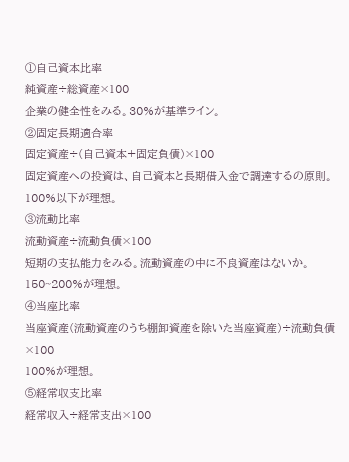①自己資本比率
純資産÷総資産×100
企業の健全性をみる。30%が基準ライン。
②固定長期適合率
固定資産÷(自己資本+固定負債)×100
固定資産への投資は、自己資本と長期借入金で調達するの原則。100%以下が理想。
③流動比率
流動資産÷流動負債×100
短期の支払能力をみる。流動資産の中に不良資産はないか。150~200%が理想。
④当座比率
当座資産(流動資産のうち棚卸資産を除いた当座資産)÷流動負債×100
100%が理想。
⑤経常収支比率
経常収入÷経常支出×100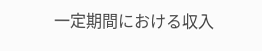一定期間における収入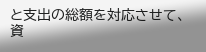と支出の総額を対応させて、資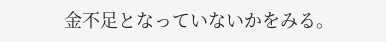金不足となっていないかをみる。